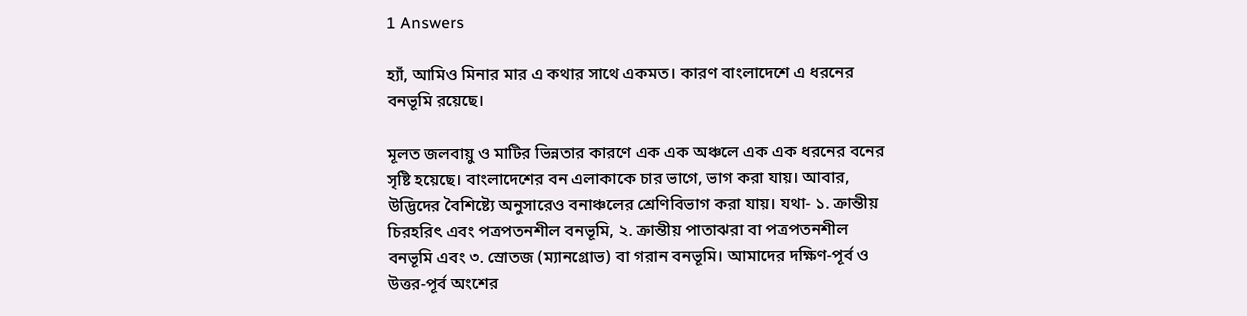1 Answers

হ্যাঁ, আমিও মিনার মার এ কথার সাথে একমত। কারণ বাংলাদেশে এ ধরনের বনভূমি রয়েছে।

মূলত জলবায়ু ও মাটির ভিন্নতার কারণে এক এক অঞ্চলে এক এক ধরনের বনের সৃষ্টি হয়েছে। বাংলাদেশের বন এলাকাকে চার ভাগে, ভাগ করা যায়। আবার, উদ্ভিদের বৈশিষ্ট্যে অনুসারেও বনাঞ্চলের শ্রেণিবিভাগ করা যায়। যথা- ১. ক্রান্তীয় চিরহরিৎ এবং পত্রপতনশীল বনভূমি, ২. ক্রান্তীয় পাতাঝরা বা পত্রপতনশীল বনভূমি এবং ৩. স্রোতজ (ম্যানগ্রোভ) বা গরান বনভূমি। আমাদের দক্ষিণ-পূর্ব ও উত্তর-পূর্ব অংশের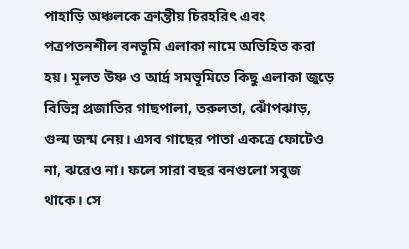পাহাড়ি অঞ্চলকে ক্রান্তীয় চিরহরিৎ এবং পত্রপতনশীল বনভূমি এলাকা নামে অভিহিত করা হয়। মূলত উষ্ণ ও আর্দ্র সমভূমিতে কিছু এলাকা জুড়ে বিভিন্ন প্রজাতির গাছপালা, তরুলতা, ঝোঁপঝাড়, গুল্ম জন্ম নেয়। এসব গাছের পাতা একত্রে ফোটেও না, ঝরেও না। ফলে সারা বছর বনগুলো সবুজ থাকে। সে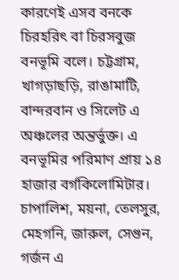কারণেই এসব বনকে চিরহরিৎ বা চিরসবুজ বনভূমি বলে। চট্টগ্রাম, খাগড়াছড়ি, রাঙামাটি, বান্দরবান ও সিলেট এ অঞ্চলের অন্তর্ভুক্ত। এ বনভূমির পরিমাণ প্রায় ১৪ হাজার বর্গকিলোমিটার। চাপালিশ, ময়না, তেলসুর, মেহগনি, জারুল, সেগুন, গর্জন এ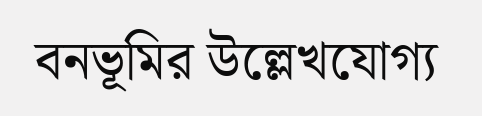বনভূমির উল্লেখযোগ্য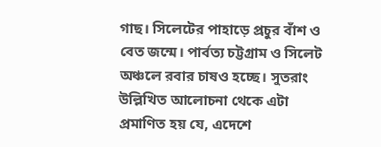গাছ। সিলেটের পাহাড়ে প্রচুর বাঁশ ও বেত জন্মে। পার্বত্য চট্টগ্রাম ও সিলেট অঞ্চলে রবার চাষও হচ্ছে। সুতরাং উল্লিখিত আলোচনা থেকে এটা প্রমাণিত হয় যে, এদেশে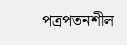পত্রপতনশীল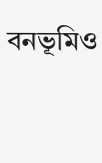বনভূমিও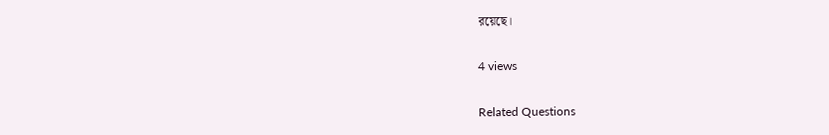রয়েছে।

4 views

Related Questions